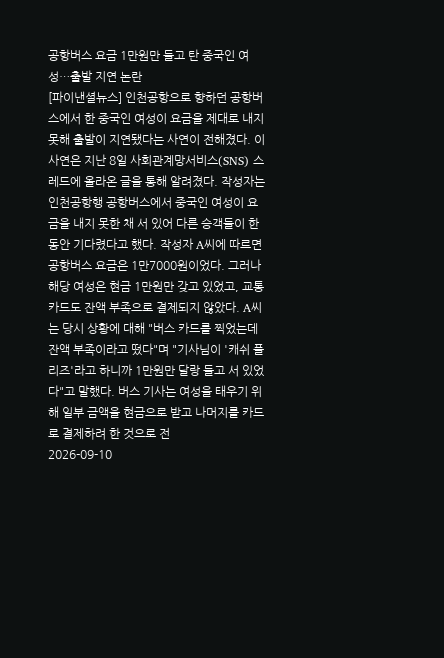공항버스 요금 1만원만 들고 탄 중국인 여성…출발 지연 논란
[파이낸셜뉴스] 인천공항으로 향하던 공항버스에서 한 중국인 여성이 요금을 제대로 내지 못해 출발이 지연됐다는 사연이 전해졌다. 이 사연은 지난 8일 사회관계망서비스(SNS) 스레드에 올라온 글을 통해 알려졌다. 작성자는 인천공항행 공항버스에서 중국인 여성이 요금을 내지 못한 채 서 있어 다른 승객들이 한동안 기다렸다고 했다. 작성자 A씨에 따르면 공항버스 요금은 1만7000원이었다. 그러나 해당 여성은 현금 1만원만 갖고 있었고, 교통카드도 잔액 부족으로 결제되지 않았다. A씨는 당시 상황에 대해 "버스 카드를 찍었는데 잔액 부족이라고 떴다"며 "기사님이 '캐쉬 플리즈'라고 하니까 1만원만 달랑 들고 서 있었다"고 말했다. 버스 기사는 여성을 태우기 위해 일부 금액을 현금으로 받고 나머지를 카드로 결제하려 한 것으로 전
2026-09-10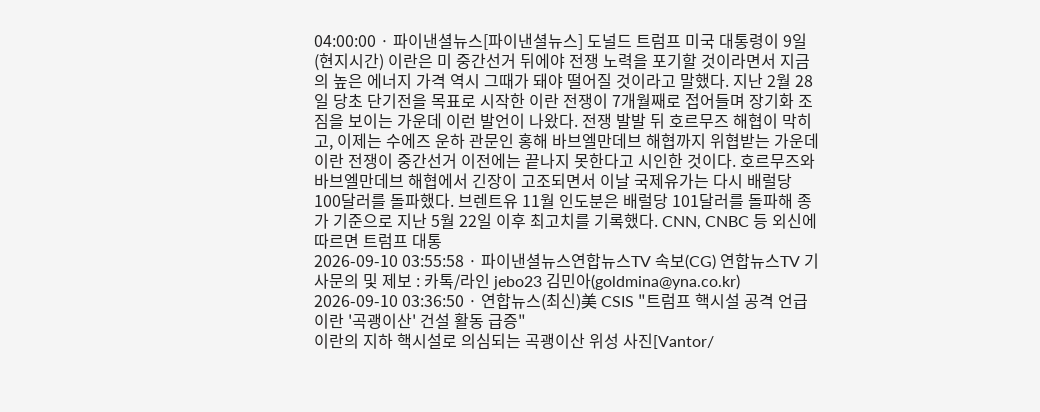04:00:00 · 파이낸셜뉴스[파이낸셜뉴스] 도널드 트럼프 미국 대통령이 9일(현지시간) 이란은 미 중간선거 뒤에야 전쟁 노력을 포기할 것이라면서 지금의 높은 에너지 가격 역시 그때가 돼야 떨어질 것이라고 말했다. 지난 2월 28일 당초 단기전을 목표로 시작한 이란 전쟁이 7개월째로 접어들며 장기화 조짐을 보이는 가운데 이런 발언이 나왔다. 전쟁 발발 뒤 호르무즈 해협이 막히고, 이제는 수에즈 운하 관문인 홍해 바브엘만데브 해협까지 위협받는 가운데 이란 전쟁이 중간선거 이전에는 끝나지 못한다고 시인한 것이다. 호르무즈와 바브엘만데브 해협에서 긴장이 고조되면서 이날 국제유가는 다시 배럴당 100달러를 돌파했다. 브렌트유 11월 인도분은 배럴당 101달러를 돌파해 종가 기준으로 지난 5월 22일 이후 최고치를 기록했다. CNN, CNBC 등 외신에 따르면 트럼프 대통
2026-09-10 03:55:58 · 파이낸셜뉴스연합뉴스TV 속보(CG) 연합뉴스TV 기사문의 및 제보 : 카톡/라인 jebo23 김민아(goldmina@yna.co.kr)
2026-09-10 03:36:50 · 연합뉴스(최신)美 CSIS "트럼프 핵시설 공격 언급 이란 '곡괭이산' 건설 활동 급증"
이란의 지하 핵시설로 의심되는 곡괭이산 위성 사진[Vantor/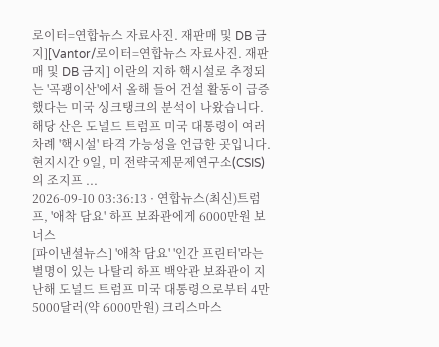로이터=연합뉴스 자료사진. 재판매 및 DB 금지][Vantor/로이터=연합뉴스 자료사진. 재판매 및 DB 금지] 이란의 지하 핵시설로 추정되는 '곡괭이산'에서 올해 들어 건설 활동이 급증했다는 미국 싱크탱크의 분석이 나왔습니다. 해당 산은 도널드 트럼프 미국 대통령이 여러 차례 '핵시설' 타격 가능성을 언급한 곳입니다. 현지시간 9일, 미 전략국제문제연구소(CSIS)의 조지프 ...
2026-09-10 03:36:13 · 연합뉴스(최신)트럼프, '애착 담요' 하프 보좌관에게 6000만원 보너스
[파이낸셜뉴스] '애착 담요' '인간 프린터'라는 별명이 있는 나탈리 하프 백악관 보좌관이 지난해 도널드 트럼프 미국 대통령으로부터 4만5000달러(약 6000만원) 크리스마스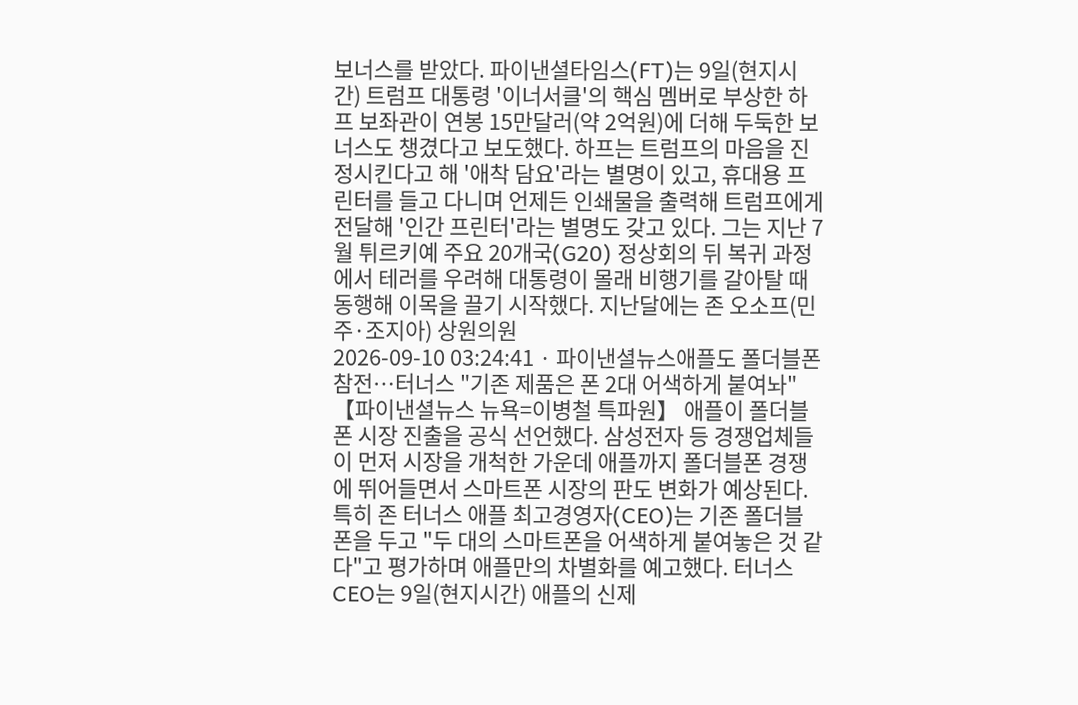보너스를 받았다. 파이낸셜타임스(FT)는 9일(현지시간) 트럼프 대통령 '이너서클'의 핵심 멤버로 부상한 하프 보좌관이 연봉 15만달러(약 2억원)에 더해 두둑한 보너스도 챙겼다고 보도했다. 하프는 트럼프의 마음을 진정시킨다고 해 '애착 담요'라는 별명이 있고, 휴대용 프린터를 들고 다니며 언제든 인쇄물을 출력해 트럼프에게 전달해 '인간 프린터'라는 별명도 갖고 있다. 그는 지난 7월 튀르키예 주요 20개국(G20) 정상회의 뒤 복귀 과정에서 테러를 우려해 대통령이 몰래 비행기를 갈아탈 때 동행해 이목을 끌기 시작했다. 지난달에는 존 오소프(민주·조지아) 상원의원
2026-09-10 03:24:41 · 파이낸셜뉴스애플도 폴더블폰 참전…터너스 "기존 제품은 폰 2대 어색하게 붙여놔"
【파이낸셜뉴스 뉴욕=이병철 특파원】 애플이 폴더블폰 시장 진출을 공식 선언했다. 삼성전자 등 경쟁업체들이 먼저 시장을 개척한 가운데 애플까지 폴더블폰 경쟁에 뛰어들면서 스마트폰 시장의 판도 변화가 예상된다. 특히 존 터너스 애플 최고경영자(CEO)는 기존 폴더블폰을 두고 "두 대의 스마트폰을 어색하게 붙여놓은 것 같다"고 평가하며 애플만의 차별화를 예고했다. 터너스 CEO는 9일(현지시간) 애플의 신제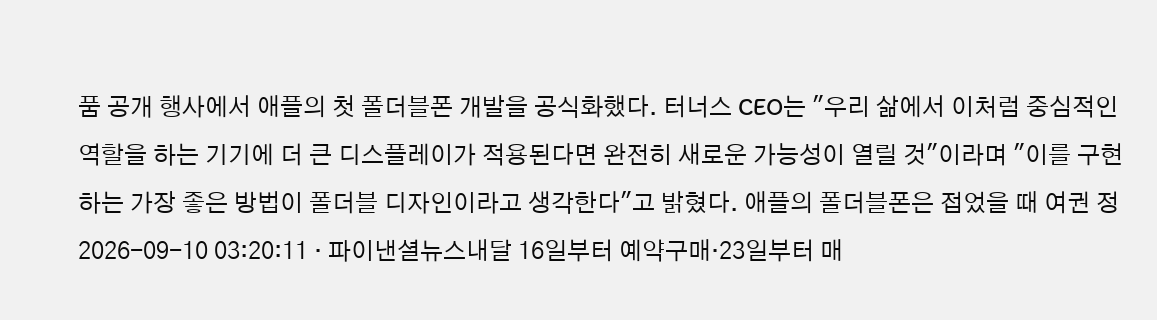품 공개 행사에서 애플의 첫 폴더블폰 개발을 공식화했다. 터너스 CEO는 "우리 삶에서 이처럼 중심적인 역할을 하는 기기에 더 큰 디스플레이가 적용된다면 완전히 새로운 가능성이 열릴 것"이라며 "이를 구현하는 가장 좋은 방법이 폴더블 디자인이라고 생각한다"고 밝혔다. 애플의 폴더블폰은 접었을 때 여권 정
2026-09-10 03:20:11 · 파이낸셜뉴스내달 16일부터 예약구매·23일부터 매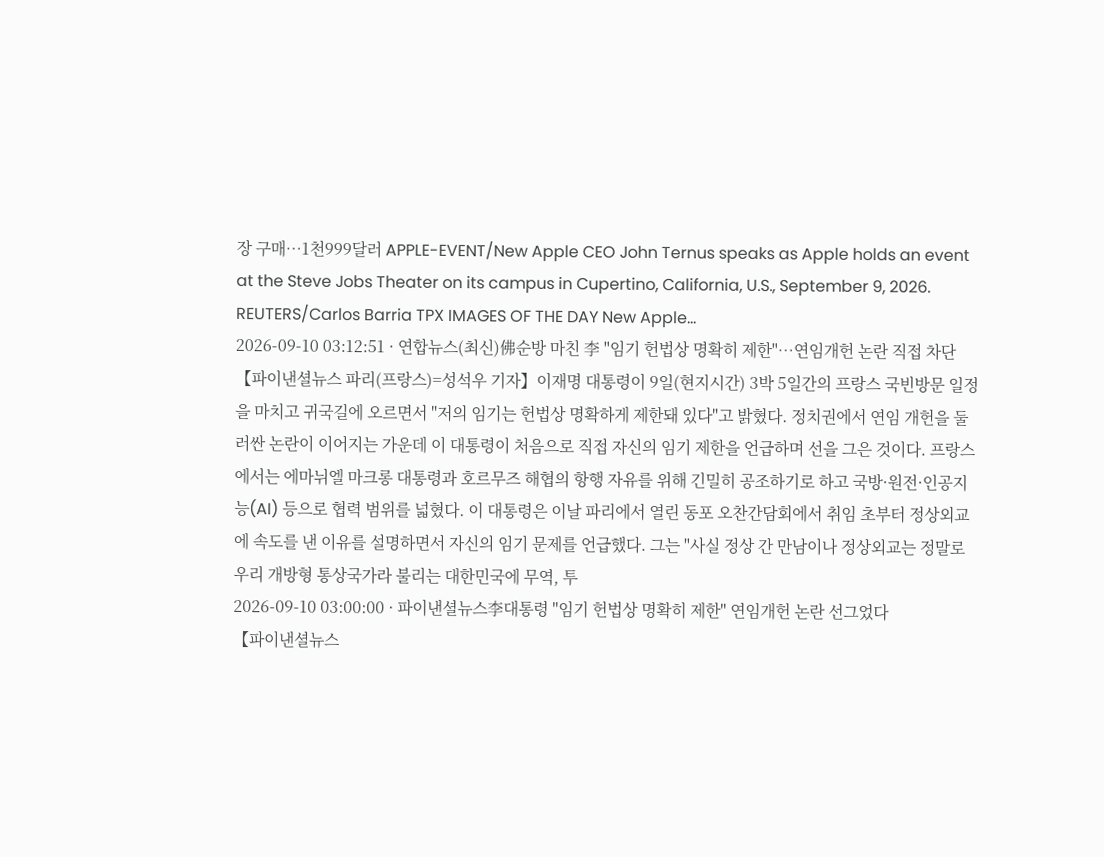장 구매…1천999달러 APPLE-EVENT/New Apple CEO John Ternus speaks as Apple holds an event at the Steve Jobs Theater on its campus in Cupertino, California, U.S., September 9, 2026. REUTERS/Carlos Barria TPX IMAGES OF THE DAY New Apple...
2026-09-10 03:12:51 · 연합뉴스(최신)佛순방 마친 李 "임기 헌법상 명확히 제한"…연임개헌 논란 직접 차단
【파이낸셜뉴스 파리(프랑스)=성석우 기자】이재명 대통령이 9일(현지시간) 3박 5일간의 프랑스 국빈방문 일정을 마치고 귀국길에 오르면서 "저의 임기는 헌법상 명확하게 제한돼 있다"고 밝혔다. 정치권에서 연임 개헌을 둘러싼 논란이 이어지는 가운데 이 대통령이 처음으로 직접 자신의 임기 제한을 언급하며 선을 그은 것이다. 프랑스에서는 에마뉘엘 마크롱 대통령과 호르무즈 해협의 항행 자유를 위해 긴밀히 공조하기로 하고 국방·원전·인공지능(AI) 등으로 협력 범위를 넓혔다. 이 대통령은 이날 파리에서 열린 동포 오찬간담회에서 취임 초부터 정상외교에 속도를 낸 이유를 설명하면서 자신의 임기 문제를 언급했다. 그는 "사실 정상 간 만남이나 정상외교는 정말로 우리 개방형 통상국가라 불리는 대한민국에 무역, 투
2026-09-10 03:00:00 · 파이낸셜뉴스李대통령 "임기 헌법상 명확히 제한" 연임개헌 논란 선그었다
【파이낸셜뉴스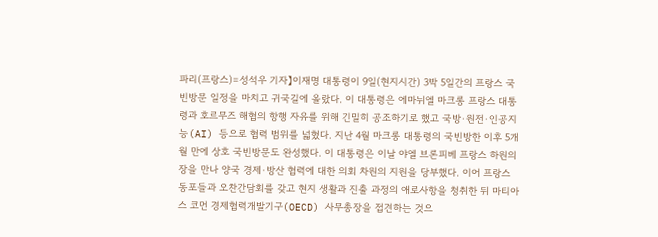파리(프랑스)=성석우 기자】이재명 대통령이 9일(현지시간) 3박 5일간의 프랑스 국빈방문 일정을 마치고 귀국길에 올랐다. 이 대통령은 에마뉘엘 마크롱 프랑스 대통령과 호르무즈 해협의 항행 자유를 위해 긴밀히 공조하기로 했고 국방·원전·인공지능(AI) 등으로 협력 범위를 넓혔다. 지난 4월 마크롱 대통령의 국빈방한 이후 5개월 만에 상호 국빈방문도 완성했다. 이 대통령은 이날 야엘 브론피베 프랑스 하원의장을 만나 양국 경제·방산 협력에 대한 의회 차원의 지원을 당부했다. 이어 프랑스 동포들과 오찬간담회를 갖고 현지 생활과 진출 과정의 애로사항을 청취한 뒤 마티아스 코먼 경제협력개발기구(OECD) 사무총장을 접견하는 것으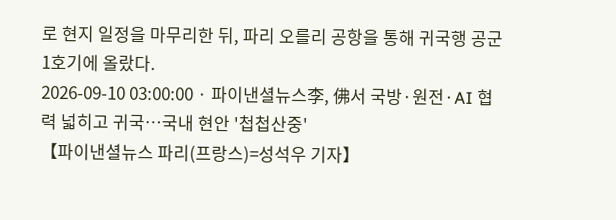로 현지 일정을 마무리한 뒤, 파리 오를리 공항을 통해 귀국행 공군 1호기에 올랐다.
2026-09-10 03:00:00 · 파이낸셜뉴스李, 佛서 국방·원전·AI 협력 넓히고 귀국…국내 현안 '첩첩산중'
【파이낸셜뉴스 파리(프랑스)=성석우 기자】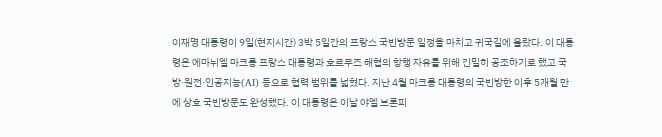이재명 대통령이 9일(현지시간) 3박 5일간의 프랑스 국빈방문 일정을 마치고 귀국길에 올랐다. 이 대통령은 에마뉘엘 마크롱 프랑스 대통령과 호르무즈 해협의 항행 자유를 위해 긴밀히 공조하기로 했고 국방·원전·인공지능(AI) 등으로 협력 범위를 넓혔다. 지난 4월 마크롱 대통령의 국빈방한 이후 5개월 만에 상호 국빈방문도 완성했다. 이 대통령은 이날 야엘 브론피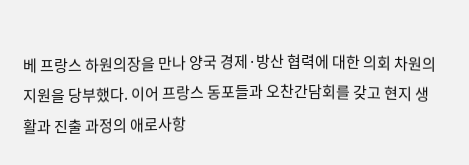베 프랑스 하원의장을 만나 양국 경제·방산 협력에 대한 의회 차원의 지원을 당부했다. 이어 프랑스 동포들과 오찬간담회를 갖고 현지 생활과 진출 과정의 애로사항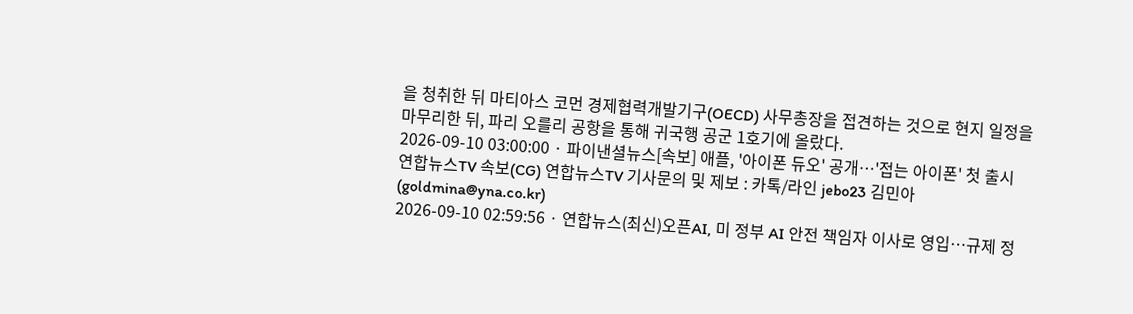을 청취한 뒤 마티아스 코먼 경제협력개발기구(OECD) 사무총장을 접견하는 것으로 현지 일정을 마무리한 뒤, 파리 오를리 공항을 통해 귀국행 공군 1호기에 올랐다.
2026-09-10 03:00:00 · 파이낸셜뉴스[속보] 애플, '아이폰 듀오' 공개…'접는 아이폰' 첫 출시
연합뉴스TV 속보(CG) 연합뉴스TV 기사문의 및 제보 : 카톡/라인 jebo23 김민아(goldmina@yna.co.kr)
2026-09-10 02:59:56 · 연합뉴스(최신)오픈AI, 미 정부 AI 안전 책임자 이사로 영입…규제 정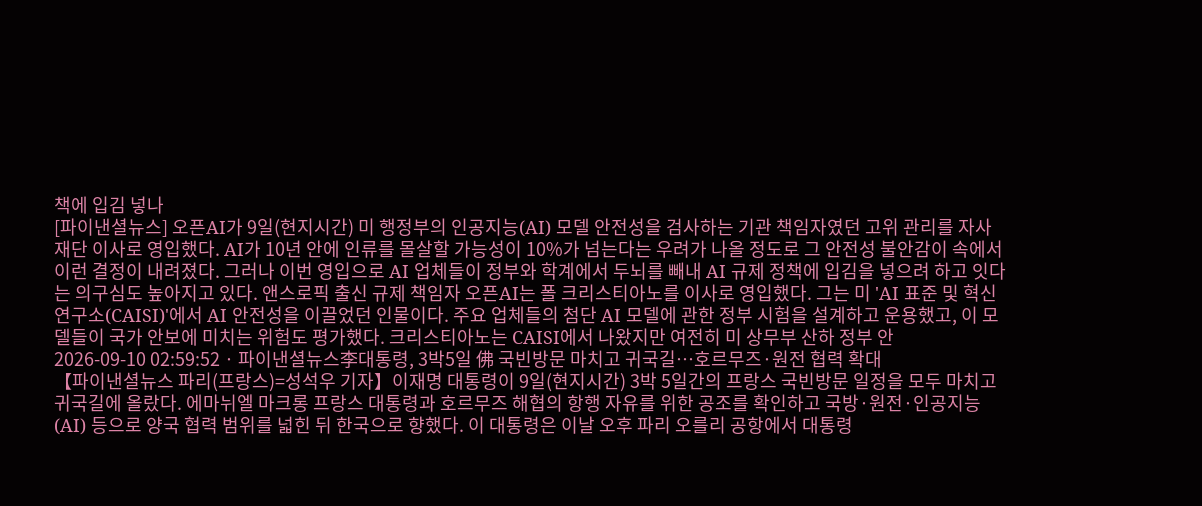책에 입김 넣나
[파이낸셜뉴스] 오픈AI가 9일(현지시간) 미 행정부의 인공지능(AI) 모델 안전성을 검사하는 기관 책임자였던 고위 관리를 자사 재단 이사로 영입했다. AI가 10년 안에 인류를 몰살할 가능성이 10%가 넘는다는 우려가 나올 정도로 그 안전성 불안감이 속에서 이런 결정이 내려졌다. 그러나 이번 영입으로 AI 업체들이 정부와 학계에서 두뇌를 빼내 AI 규제 정책에 입김을 넣으려 하고 잇다는 의구심도 높아지고 있다. 앤스로픽 출신 규제 책임자 오픈AI는 폴 크리스티아노를 이사로 영입했다. 그는 미 'AI 표준 및 혁신 연구소(CAISI)'에서 AI 안전성을 이끌었던 인물이다. 주요 업체들의 첨단 AI 모델에 관한 정부 시험을 설계하고 운용했고, 이 모델들이 국가 안보에 미치는 위험도 평가했다. 크리스티아노는 CAISI에서 나왔지만 여전히 미 상무부 산하 정부 안
2026-09-10 02:59:52 · 파이낸셜뉴스李대통령, 3박5일 佛 국빈방문 마치고 귀국길…호르무즈·원전 협력 확대
【파이낸셜뉴스 파리(프랑스)=성석우 기자】이재명 대통령이 9일(현지시간) 3박 5일간의 프랑스 국빈방문 일정을 모두 마치고 귀국길에 올랐다. 에마뉘엘 마크롱 프랑스 대통령과 호르무즈 해협의 항행 자유를 위한 공조를 확인하고 국방·원전·인공지능(AI) 등으로 양국 협력 범위를 넓힌 뒤 한국으로 향했다. 이 대통령은 이날 오후 파리 오를리 공항에서 대통령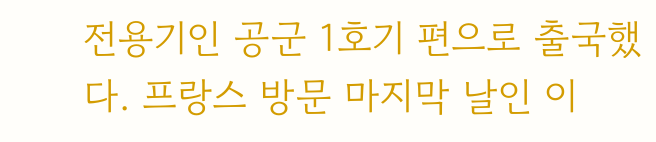전용기인 공군 1호기 편으로 출국했다. 프랑스 방문 마지막 날인 이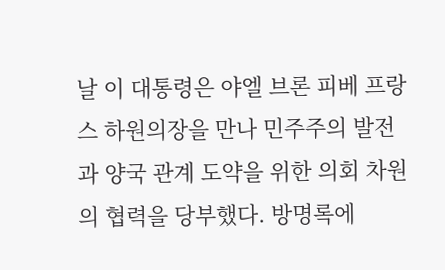날 이 대통령은 야엘 브론 피베 프랑스 하원의장을 만나 민주주의 발전과 양국 관계 도약을 위한 의회 차원의 협력을 당부했다. 방명록에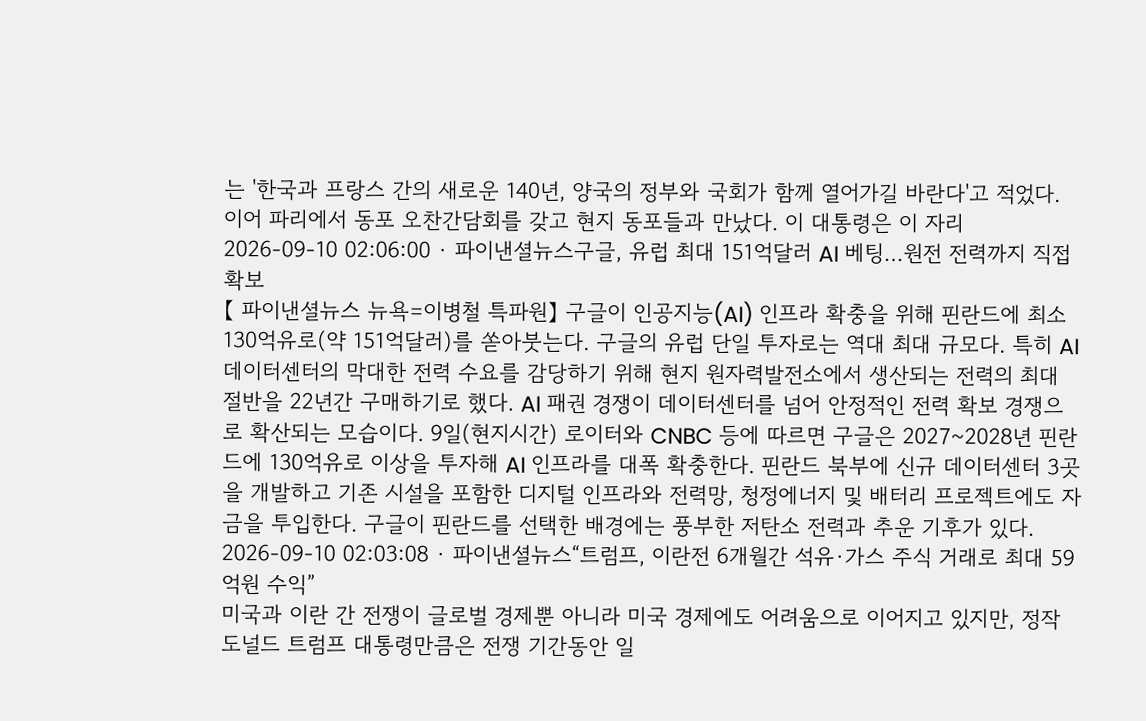는 '한국과 프랑스 간의 새로운 140년, 양국의 정부와 국회가 함께 열어가길 바란다'고 적었다. 이어 파리에서 동포 오찬간담회를 갖고 현지 동포들과 만났다. 이 대통령은 이 자리
2026-09-10 02:06:00 · 파이낸셜뉴스구글, 유럽 최대 151억달러 AI 베팅…원전 전력까지 직접 확보
【 파이낸셜뉴스 뉴욕=이병철 특파원】 구글이 인공지능(AI) 인프라 확충을 위해 핀란드에 최소 130억유로(약 151억달러)를 쏟아붓는다. 구글의 유럽 단일 투자로는 역대 최대 규모다. 특히 AI 데이터센터의 막대한 전력 수요를 감당하기 위해 현지 원자력발전소에서 생산되는 전력의 최대 절반을 22년간 구매하기로 했다. AI 패권 경쟁이 데이터센터를 넘어 안정적인 전력 확보 경쟁으로 확산되는 모습이다. 9일(현지시간) 로이터와 CNBC 등에 따르면 구글은 2027~2028년 핀란드에 130억유로 이상을 투자해 AI 인프라를 대폭 확충한다. 핀란드 북부에 신규 데이터센터 3곳을 개발하고 기존 시설을 포함한 디지털 인프라와 전력망, 청정에너지 및 배터리 프로젝트에도 자금을 투입한다. 구글이 핀란드를 선택한 배경에는 풍부한 저탄소 전력과 추운 기후가 있다.
2026-09-10 02:03:08 · 파이낸셜뉴스“트럼프, 이란전 6개월간 석유·가스 주식 거래로 최대 59억원 수익”
미국과 이란 간 전쟁이 글로벌 경제뿐 아니라 미국 경제에도 어려움으로 이어지고 있지만, 정작 도널드 트럼프 대통령만큼은 전쟁 기간동안 일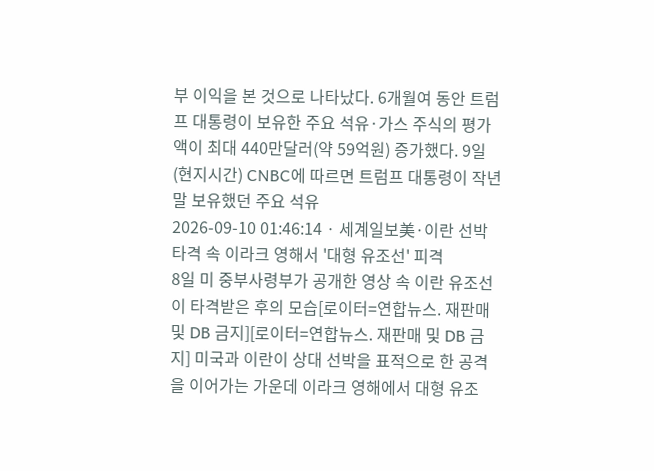부 이익을 본 것으로 나타났다. 6개월여 동안 트럼프 대통령이 보유한 주요 석유·가스 주식의 평가액이 최대 440만달러(약 59억원) 증가했다. 9일(현지시간) CNBC에 따르면 트럼프 대통령이 작년 말 보유했던 주요 석유
2026-09-10 01:46:14 · 세계일보美·이란 선박 타격 속 이라크 영해서 '대형 유조선' 피격
8일 미 중부사령부가 공개한 영상 속 이란 유조선이 타격받은 후의 모습[로이터=연합뉴스. 재판매 및 DB 금지][로이터=연합뉴스. 재판매 및 DB 금지] 미국과 이란이 상대 선박을 표적으로 한 공격을 이어가는 가운데 이라크 영해에서 대형 유조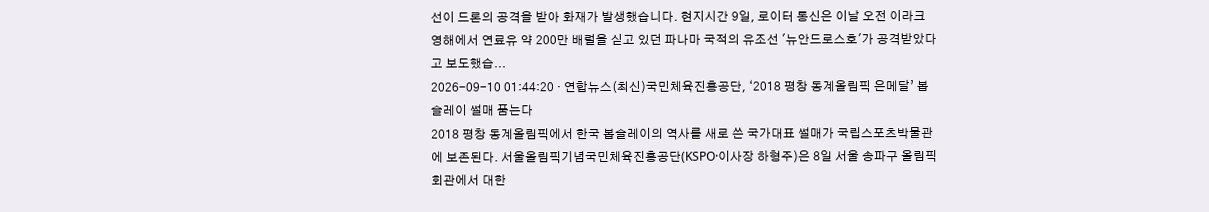선이 드론의 공격을 받아 화재가 발생했습니다. 현지시간 9일, 로이터 통신은 이날 오전 이라크 영해에서 연료유 약 200만 배럴을 싣고 있던 파나마 국적의 유조선 '뉴안드로스호'가 공격받았다고 보도했습...
2026-09-10 01:44:20 · 연합뉴스(최신)국민체육진흥공단, ‘2018 평창 동계올림픽 은메달’ 봅슬레이 썰매 품는다
2018 평창 동계올림픽에서 한국 봅슬레이의 역사를 새로 쓴 국가대표 썰매가 국립스포츠박물관에 보존된다. 서울올림픽기념국민체육진흥공단(KSPO·이사장 하형주)은 8일 서울 송파구 올림픽회관에서 대한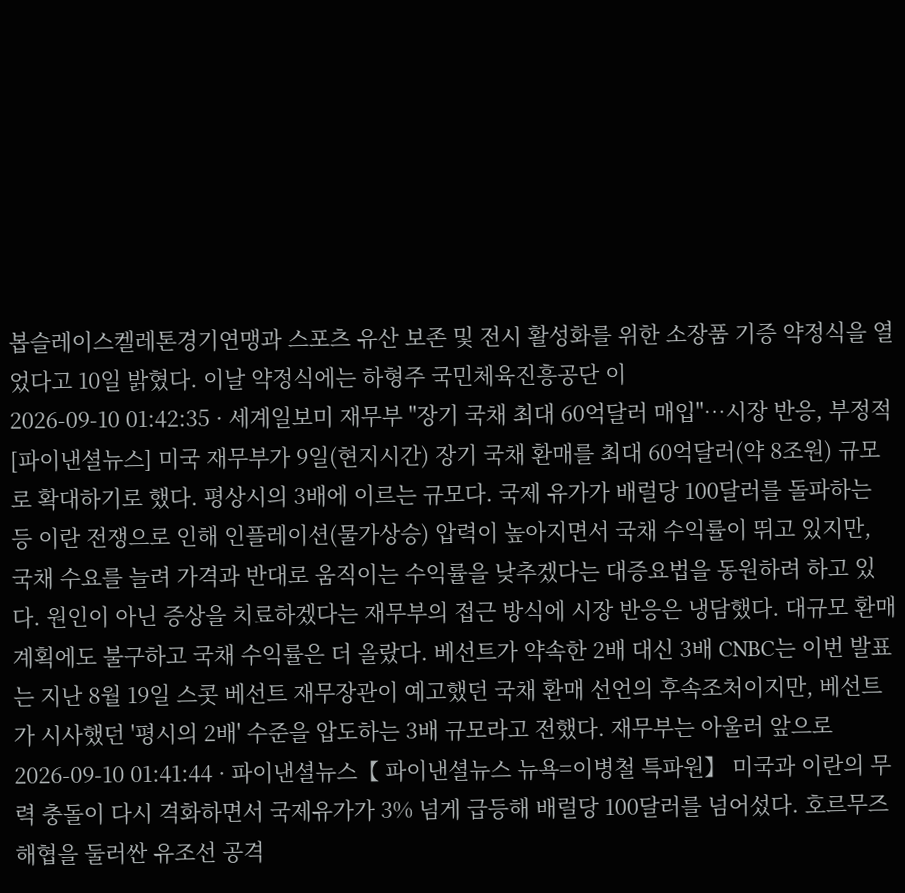봅슬레이스켈레톤경기연맹과 스포츠 유산 보존 및 전시 활성화를 위한 소장품 기증 약정식을 열었다고 10일 밝혔다. 이날 약정식에는 하형주 국민체육진흥공단 이
2026-09-10 01:42:35 · 세계일보미 재무부 "장기 국채 최대 60억달러 매입"…시장 반응, 부정적
[파이낸셜뉴스] 미국 재무부가 9일(현지시간) 장기 국채 환매를 최대 60억달러(약 8조원) 규모로 확대하기로 했다. 평상시의 3배에 이르는 규모다. 국제 유가가 배럴당 100달러를 돌파하는 등 이란 전쟁으로 인해 인플레이션(물가상승) 압력이 높아지면서 국채 수익률이 뛰고 있지만, 국채 수요를 늘려 가격과 반대로 움직이는 수익률을 낮추겠다는 대증요법을 동원하려 하고 있다. 원인이 아닌 증상을 치료하겠다는 재무부의 접근 방식에 시장 반응은 냉담했다. 대규모 환매 계획에도 불구하고 국채 수익률은 더 올랐다. 베선트가 약속한 2배 대신 3배 CNBC는 이번 발표는 지난 8월 19일 스콧 베선트 재무장관이 예고했던 국채 환매 선언의 후속조처이지만, 베선트가 시사했던 '평시의 2배' 수준을 압도하는 3배 규모라고 전했다. 재무부는 아울러 앞으로
2026-09-10 01:41:44 · 파이낸셜뉴스【 파이낸셜뉴스 뉴욕=이병철 특파원】 미국과 이란의 무력 충돌이 다시 격화하면서 국제유가가 3% 넘게 급등해 배럴당 100달러를 넘어섰다. 호르무즈 해협을 둘러싼 유조선 공격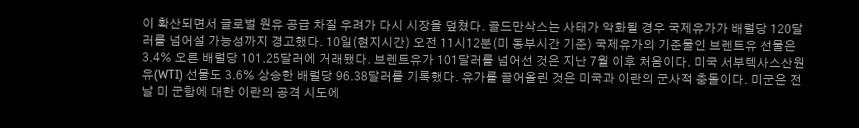이 확산되면서 글로벌 원유 공급 차질 우려가 다시 시장을 덮쳤다. 골드만삭스는 사태가 악화될 경우 국제유가가 배럴당 120달러를 넘어설 가능성까지 경고했다. 10일(현지시간) 오전 11시12분(미 동부시간 기준) 국제유가의 기준물인 브렌트유 선물은 3.4% 오른 배럴당 101.25달러에 거래됐다. 브렌트유가 101달러를 넘어선 것은 지난 7월 이후 처음이다. 미국 서부텍사스산원유(WTI) 선물도 3.6% 상승한 배럴당 96.38달러를 기록했다. 유가를 끌어올린 것은 미국과 이란의 군사적 충돌이다. 미군은 전날 미 군함에 대한 이란의 공격 시도에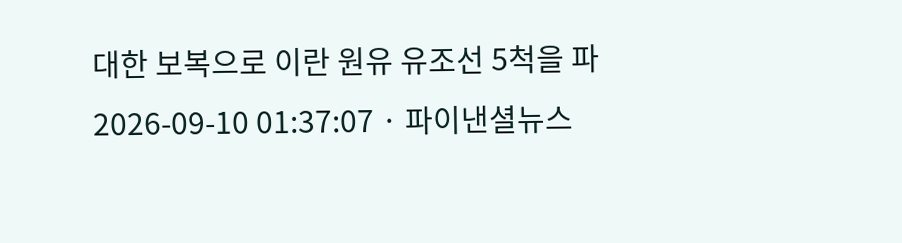대한 보복으로 이란 원유 유조선 5척을 파
2026-09-10 01:37:07 · 파이낸셜뉴스